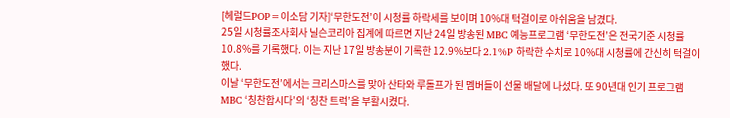[헤럴드POP=이소담 기자]‘무한도전’이 시청률 하락세를 보이며 10%대 턱걸이로 아쉬움을 남겼다.
25일 시청률조사회사 닐슨코리아 집계에 따르면 지난 24일 방송된 MBC 예능프로그램 ‘무한도전’은 전국기준 시청률 10.8%를 기록했다. 이는 지난 17일 방송분이 기록한 12.9%보다 2.1%P 하락한 수치로 10%대 시청률에 간신히 턱걸이했다.
이날 ‘무한도전’에서는 크리스마스를 맞아 산타와 루돌프가 된 멤버들이 선물 배달에 나섰다. 또 90년대 인기 프로그램 MBC ‘칭찬합시다’의 ‘칭찬 트럭’을 부활시켰다.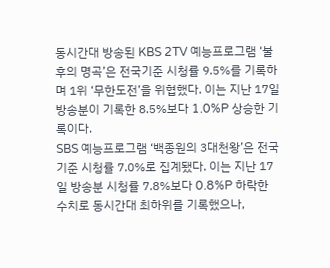동시간대 방송된 KBS 2TV 예능프로그램 ‘불후의 명곡’은 전국기준 시청률 9.5%를 기록하며 1위 ‘무한도전’을 위협했다. 이는 지난 17일 방송분이 기록한 8.5%보다 1.0%P 상승한 기록이다.
SBS 예능프로그램 ‘백종원의 3대천왕’은 전국기준 시청률 7.0%로 집계됐다. 이는 지난 17일 방송분 시청률 7.8%보다 0.8%P 하락한 수치로 동시간대 최하위를 기록했으나,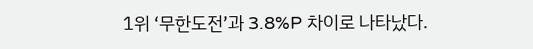1위 ‘무한도전’과 3.8%P 차이로 나타났다.